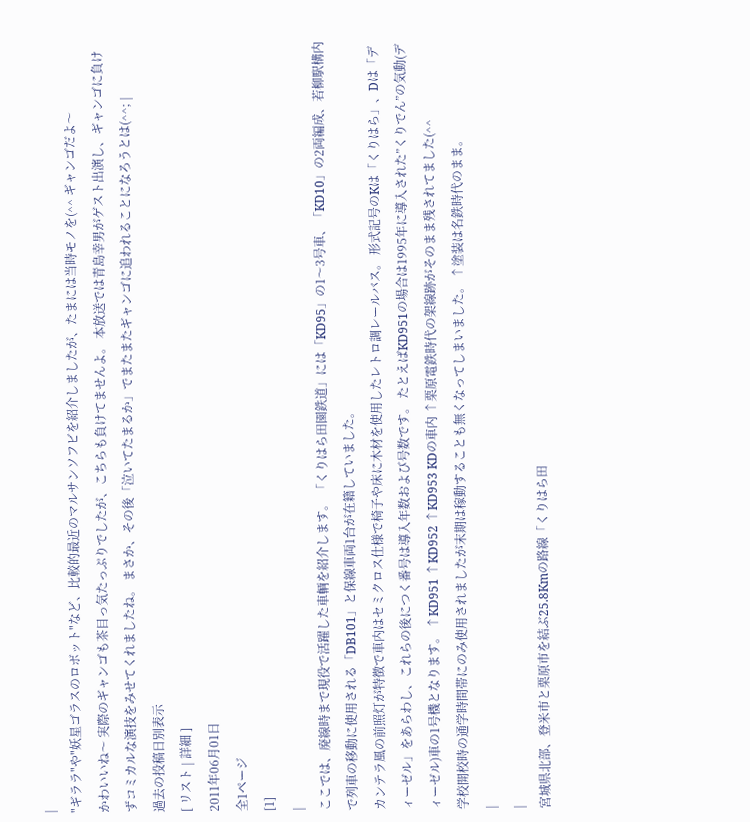|
"ギララ"や"妖星ゴラスのロボット"など、比較的最近のマルサンソフビを紹介しましたが、たまには当時モノを(^^ ギャンゴだよ〜
かわいいね〜 実際のギャンゴも茶目っ気たっぷりでしたが、こちらも負けてませんよ。 本放送では青島幸男がゲスト出演し、ギャンゴに負けずコミカルな演技をみせてくれましたね。 まさか、その後「泣いてたまるか」でまたまたギャンゴに追われることになろうとは(^^; |
過去の投稿日別表示
[ リスト | 詳細 ]
2011年06月01日
全1ページ
[1]
|
ここでは、廃線時まで現役で活躍した車輌を紹介します。 「くりはら田園鉄道」には「KD95」の1〜3号車、「KD10」の2両編成、若柳駅構内で列車の移動に使用される「DB101」と保線車両1台が在籍していました。
カンテラ風の前照灯が特徴で車内はセミクロス仕様で椅子や床に木材を使用したレトロ調レールバス。 形式記号のKは「くりはら」、Dは「ディーゼル」をあらわし、これらの後につく番号は導入年数および号数です。 たとえばKD951の場合は1995年に導入された”くりでん”の気動(ディーゼル)車の1号機となります。 ↑KD951 ↑KD952 ↑KD953 KDの車内 ↑栗原電鉄時代の架線跡がそのまま残されてました(^^
学校開校時の通学時間帯にのみ使用されましたが末期は稼動することも無くなってしまいました。 ↑塗装は名鉄時代のまま。
|
|
宮城県北部、登米市と栗原市を結ぶ25.8Kmの路線「くりはら田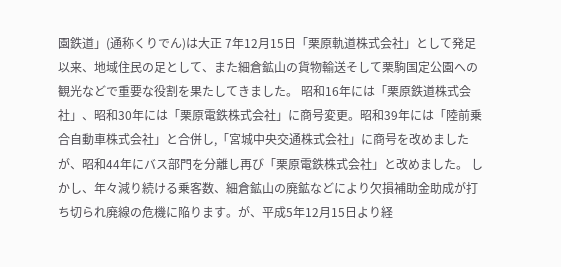園鉄道」(通称くりでん)は大正 7年12月15日「栗原軌道株式会社」として発足以来、地域住民の足として、また細倉鉱山の貨物輸送そして栗駒国定公園への観光などで重要な役割を果たしてきました。 昭和16年には「栗原鉄道株式会社」、昭和30年には「栗原電鉄株式会社」に商号変更。昭和39年には「陸前乗合自動車株式会社」と合併し,「宮城中央交通株式会社」に商号を改めましたが、昭和44年にバス部門を分離し再び「栗原電鉄株式会社」と改めました。 しかし、年々減り続ける乗客数、細倉鉱山の廃鉱などにより欠損補助金助成が打ち切られ廃線の危機に陥ります。が、平成5年12月15日より経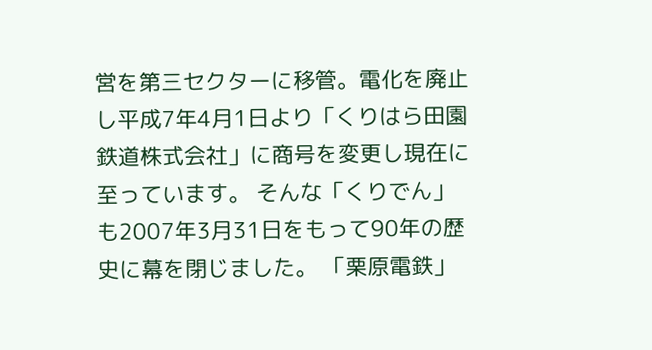営を第三セクターに移管。電化を廃止し平成7年4月1日より「くりはら田園鉄道株式会社」に商号を変更し現在に至っています。 そんな「くりでん」も2007年3月31日をもって90年の歴史に幕を閉じました。 「栗原電鉄」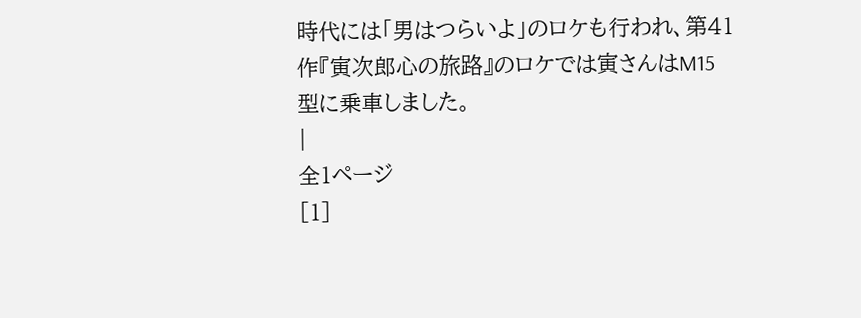時代には「男はつらいよ」のロケも行われ、第41作『寅次郎心の旅路』のロケでは寅さんはM15型に乗車しました。
|
全1ページ
[1]